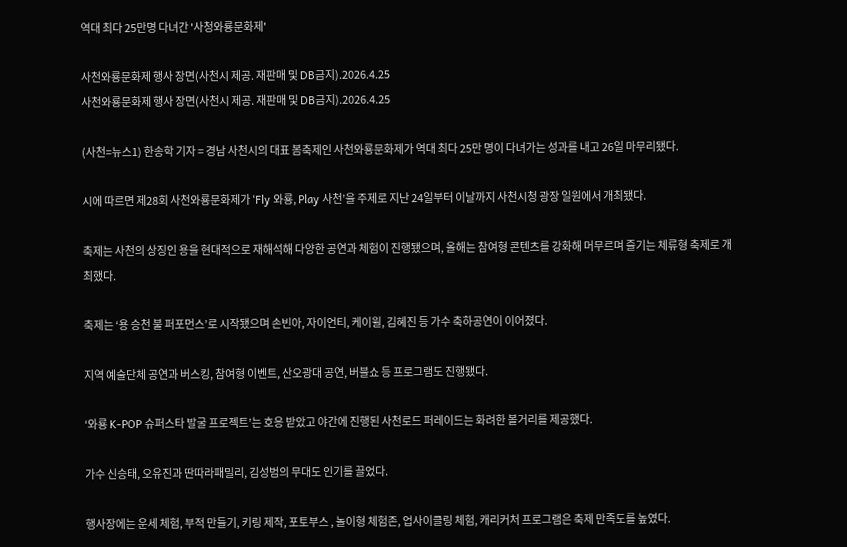역대 최다 25만명 다녀간 '사청와룡문화제'

사천와룡문화제 행사 장면(사천시 제공. 재판매 및 DB금지).2026.4.25
사천와룡문화제 행사 장면(사천시 제공. 재판매 및 DB금지).2026.4.25

(사천=뉴스1) 한송학 기자 = 경남 사천시의 대표 봄축제인 사천와룡문화제가 역대 최다 25만 명이 다녀가는 성과를 내고 26일 마무리됐다.

시에 따르면 제28회 사천와룡문화제가 ‘Fly 와룡, Play 사천’을 주제로 지난 24일부터 이날까지 사천시청 광장 일원에서 개최됐다.

축제는 사천의 상징인 용을 현대적으로 재해석해 다양한 공연과 체험이 진행됐으며, 올해는 참여형 콘텐츠를 강화해 머무르며 즐기는 체류형 축제로 개최했다.

축제는 ‘용 승천 불 퍼포먼스’로 시작됐으며 손빈아, 자이언티, 케이윌, 김혜진 등 가수 축하공연이 이어졌다.

지역 예술단체 공연과 버스킹, 참여형 이벤트, 산오광대 공연, 버블쇼 등 프로그램도 진행됐다.

‘와룡 K-POP 슈퍼스타 발굴 프로젝트’는 호응 받았고 야간에 진행된 사천로드 퍼레이드는 화려한 볼거리를 제공했다.

가수 신승태, 오유진과 딴따라패밀리, 김성범의 무대도 인기를 끌었다.

행사장에는 운세 체험, 부적 만들기, 키링 제작, 포토부스 , 놀이형 체험존, 업사이클링 체험, 캐리커처 프로그램은 축제 만족도를 높였다.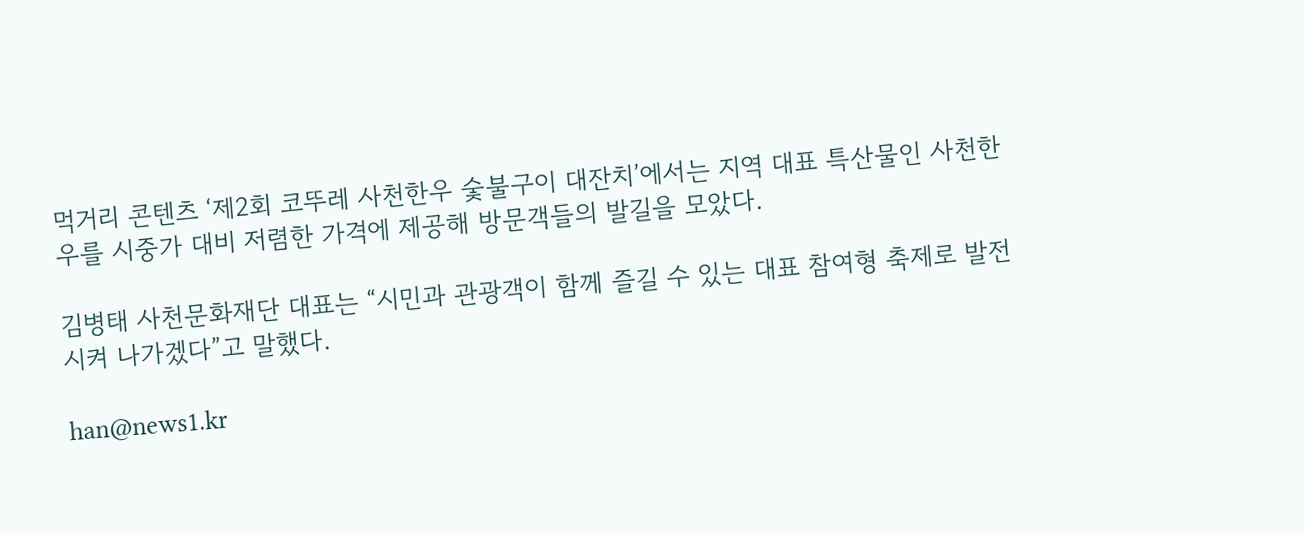먹거리 콘텐츠 ‘제2회 코뚜레 사천한우 숯불구이 대잔치’에서는 지역 대표 특산물인 사천한우를 시중가 대비 저렴한 가격에 제공해 방문객들의 발길을 모았다.

김병태 사천문화재단 대표는 “시민과 관광객이 함께 즐길 수 있는 대표 참여형 축제로 발전시켜 나가겠다”고 말했다.

han@news1.kr